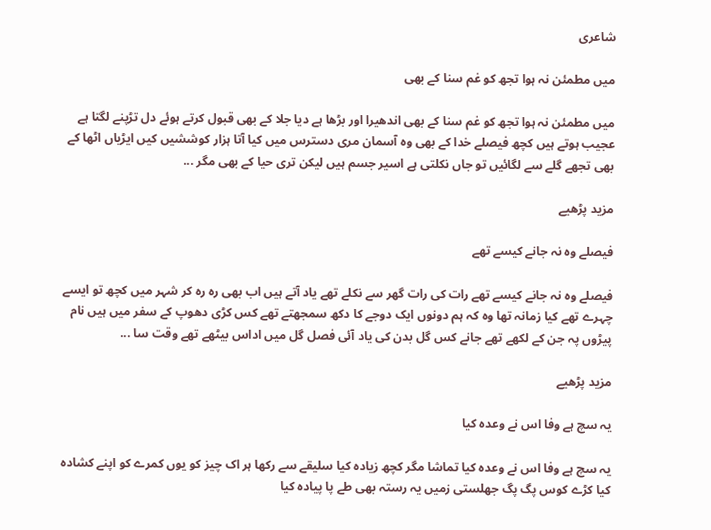شاعری

میں مطمئن نہ ہوا تجھ کو غم سنا کے بھی

میں مطمئن نہ ہوا تجھ کو غم سنا کے بھی اندھیرا اور بڑھا ہے دیا جلا کے بھی قبول کرتے ہوئے دل تڑپنے لگتا ہے عجیب ہوتے ہیں کچھ فیصلے خدا کے بھی وہ آسمان مری دسترس میں کیا آتا ہزار کوششیں کیں ایڑیاں اٹھا کے بھی تجھے گلے سے لگائیں تو جاں نکلتی ہے اسیر جسم ہیں لیکن تری حیا کے بھی مگر ...

مزید پڑھیے

فیصلے وہ نہ جانے کیسے تھے

فیصلے وہ نہ جانے کیسے تھے رات کی رات گھر سے نکلے تھے یاد آتے ہیں اب بھی رہ رہ کر شہر میں کچھ تو ایسے چہرے تھے کیا زمانہ تھا وہ کہ ہم دونوں ایک دوجے کا دکھ سمجھتے تھے کس کڑی دھوپ کے سفر میں ہیں نام پیڑوں پہ جن کے لکھے تھے جانے کس گل بدن کی یاد آئی فصل گل میں اداس بیٹھے تھے وقت سا ...

مزید پڑھیے

یہ سچ ہے وفا اس نے وعدہ کیا

یہ سچ ہے وفا اس نے وعدہ کیا تماشا مگر کچھ زیادہ کیا سلیقے سے رکھا ہر اک چیز کو یوں کمرے کو اپنے کشادہ کیا کڑے کوس پگ پگ جھلستی زمیں یہ رستہ بھی طے پا پیادہ کیا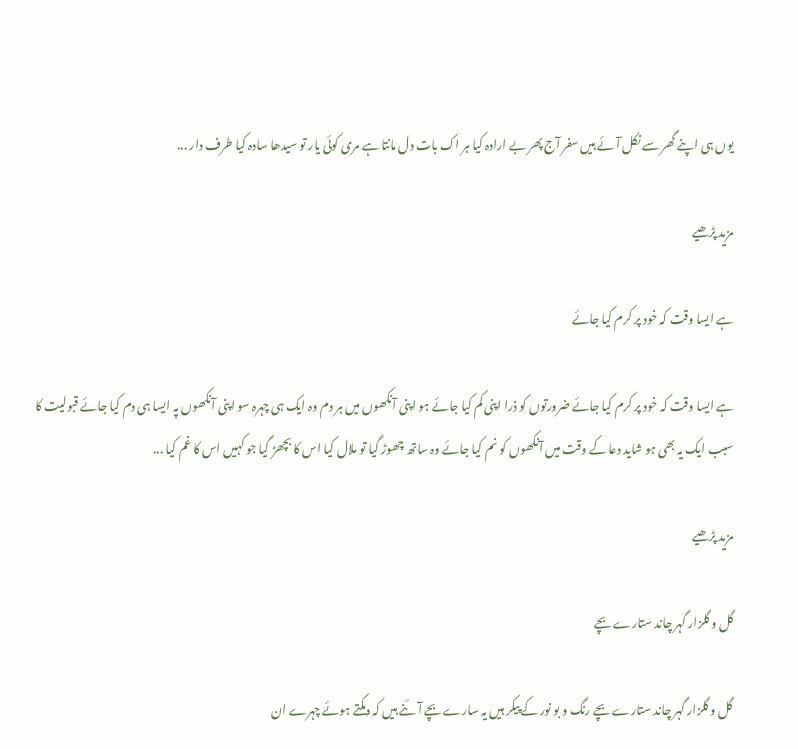یوں ہی اپنے گھر سے نکل آئے ہیں سفر آج پھر بے ارادہ کیا ہر اک بات دل مانتا ہے مری کوئی یار تو سیدھا سادہ کیا طرف دار ...

مزید پڑھیے

ہے ایسا وقت کہ خود پر کرم کیا جائے

ہے ایسا وقت کہ خود پر کرم کیا جائے ضرورتوں کو ذرا اپنی کم کیا جائے ہو اپنی آنکھوں میں ہر دم وہ ایک ہی چہرہ سو اپنی آنکھوں پہ ایسا ہی دم کیا جائے قبولیت کا سبب ایک یہ بھی ہو شاید دعا کے وقت میں آنکھوں کو نم کیا جائے وہ ساتھ چھوڑ گیا تو ملال کیا اس کا بچھڑ گیا جو کہیں اس کا غم کیا ...

مزید پڑھیے

گل و گلزار گہر چاند ستارے بچے

گل و گلزار گہر چاند ستارے بچے رنگ و بو نور کے پیکر ہیں یہ سارے بچے آئنے ہیں کہ دمکتے ہوئے چہرے ان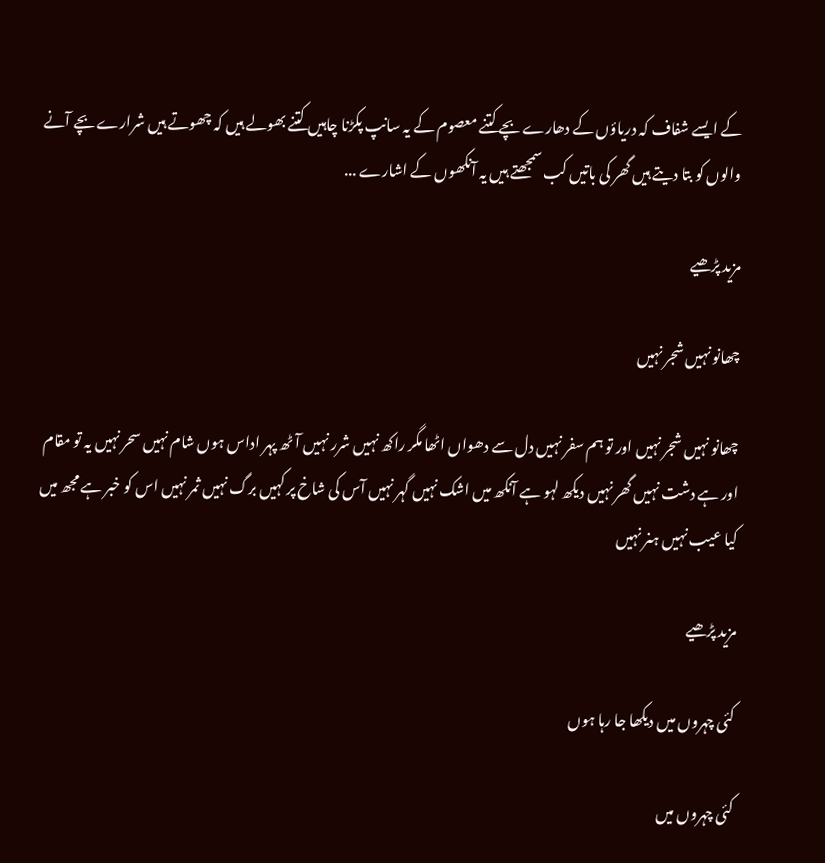کے ایسے شفاف کہ دریاؤں کے دھارے بچے کتنے معصوم کے یہ سانپ پکڑنا چاہیں کتنے بھولے ہیں کہ چھوتے ہیں شرارے بچے آنے والوں کو بتا دیتے ہیں گھر کی باتیں کب سمجھتے ہیں یہ آنکھوں کے اشارے ...

مزید پڑھیے

چھانو نہیں شجر نہیں

چھانو نہیں شجر نہیں اور تو ہم سفر نہیں دل سے دھواں اٹھا مگر راکھ نہیں شرر نہیں آٹھ پہر اداس ہوں شام نہیں سحر نہیں یہ تو مقام اور ہے دشت نہیں گھر نہیں دیکھ لہو ہے آنکھ میں اشک نہیں گہر نہیں آس کی شاخ پر کہیں برگ نہیں ثمر نہیں اس کو خبر ہے مجھ میں کیا عیب نہیں ہنر نہیں

مزید پڑھیے

کئی چہروں میں دیکھا جا رہا ہوں

کئی چہروں میں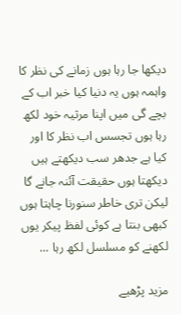دیکھا جا رہا ہوں زمانے کی نظر کا واہمہ ہوں یہ دنیا کیا خبر اب کے بچے گی میں اپنا مرثیہ خود لکھ رہا ہوں تجسس اب نظر کا اور کیا ہے جدھر سب دیکھتے ہیں دیکھتا ہوں حقیقت آئنہ جانے گا لیکن تری خاطر سنورنا چاہتا ہوں کبھی بنتا ہے کوئی لفظ پیکر یوں لکھنے کو مسلسل لکھ رہا ...

مزید پڑھیے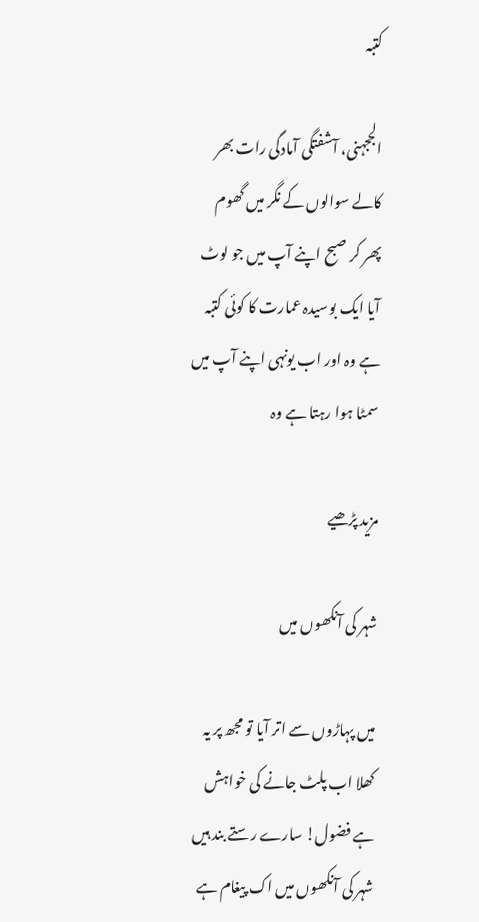کتبہ

الججہنی، آشفتگی آمادگی رات بھر کالے سوالوں کے نگر میں گھوم پھر کر صبح اپنے آپ میں جو لوٹ آیا ایک بوسیدہ عمارت کا کوئی کتبہ ہے وہ اور اب یونہی اپنے آپ میں سمٹا ہوا رہتا ہے وہ

مزید پڑھیے

شہر کی آنکھوں میں

میں پہاڑوں سے اتر آیا تو مجھ پر یہ کھلا اب پلٹ جانے کی خواہش ہے فضول! سارے رستے بند ہیں شہر کی آنکھوں میں اک پیغام ہے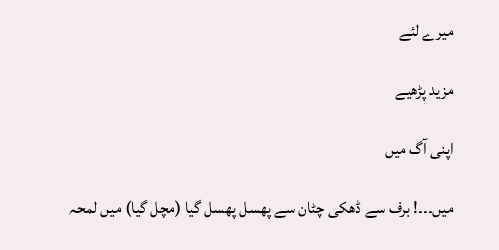میرے لئے

مزید پڑھیے

اپنی آگ میں

میں۔۔۔! برف سے ڈھکی چٹان سے پھسل پھسل گیا (مچل گیا) میں لمحہ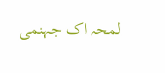لمحہ اک جہنمی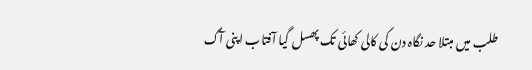طلب میں مبتلا حد نگاہ دن کی کالی کھائی تک پھسل گیا آفتاب اپنی آگ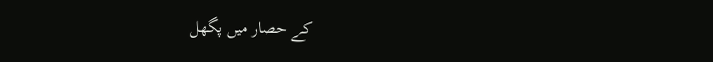کے حصار میں پگھل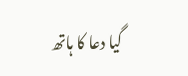گیا دعا کا ہاتھ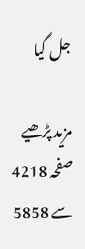جل گیا

مزید پڑھیے
صفحہ 4218 سے 5858